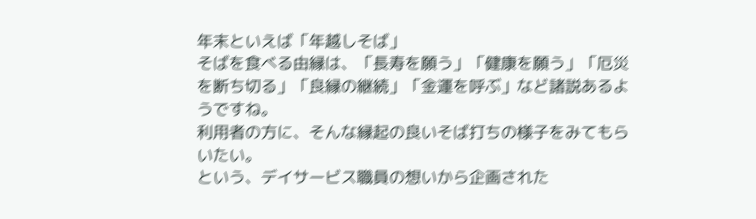年末といえば「年越しそば」
そばを食べる由縁は、「長寿を願う」「健康を願う」「厄災を断ち切る」「良縁の継続」「金運を呼ぶ」など諸説あるようですね。
利用者の方に、そんな縁起の良いそば打ちの様子をみてもらいたい。
という、デイサービス職員の想いから企画された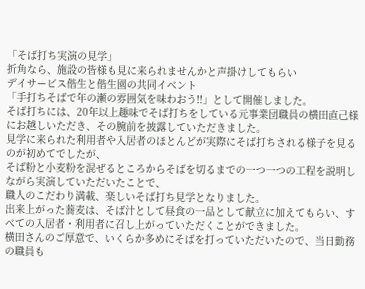「そば打ち実演の見学」
折角なら、施設の皆様も見に来られませんかと声掛けしてもらい
デイサービス偕生と偕生園の共同イベント
「手打ちそばで年の瀬の雰囲気を味わおう!!」として開催しました。
そば打ちには、20年以上趣味でそば打ちをしている元事業団職員の横田直己様にお越しいただき、その腕前を披露していただきました。
見学に来られた利用者や入居者のほとんどが実際にそば打ちされる様子を見るのが初めてでしたが、
そば粉と小麦粉を混ぜるところからそばを切るまでの一つ一つの工程を説明しながら実演していただいたことで、
職人のこだわり満載、楽しいそば打ち見学となりました。
出来上がった蕎麦は、そば汁として昼食の一品として献立に加えてもらい、すべての入居者・利用者に召し上がっていただくことができました。
横田さんのご厚意で、いくらか多めにそばを打っていただいたので、当日勤務の職員も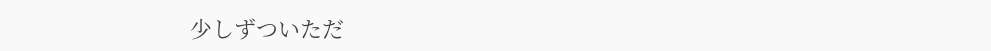少しずついただ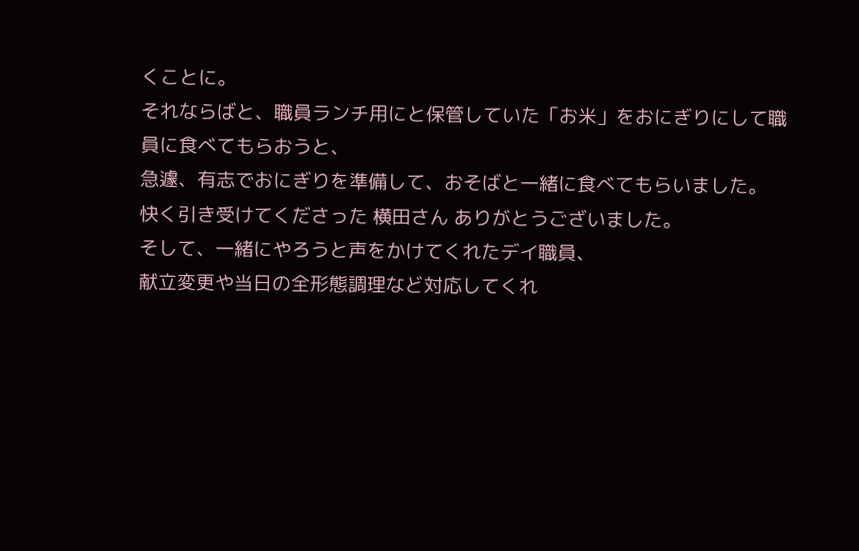くことに。
それならばと、職員ランチ用にと保管していた「お米」をおにぎりにして職員に食べてもらおうと、
急遽、有志でおにぎりを準備して、おそばと一緒に食べてもらいました。
快く引き受けてくださった 横田さん ありがとうございました。
そして、一緒にやろうと声をかけてくれたデイ職員、
献立変更や当日の全形態調理など対応してくれ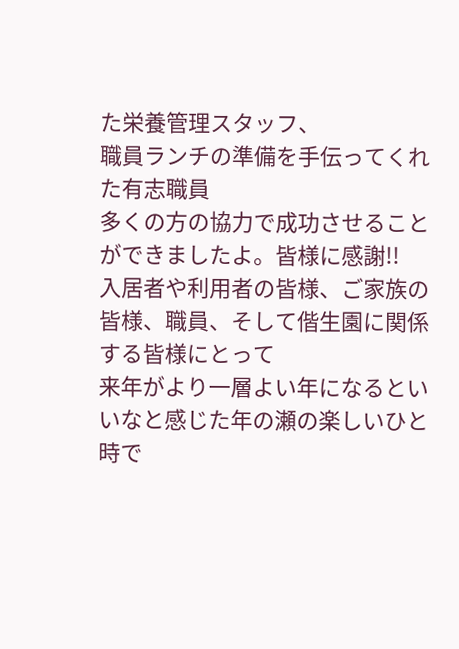た栄養管理スタッフ、
職員ランチの準備を手伝ってくれた有志職員
多くの方の協力で成功させることができましたよ。皆様に感謝!!
入居者や利用者の皆様、ご家族の皆様、職員、そして偕生園に関係する皆様にとって
来年がより一層よい年になるといいなと感じた年の瀬の楽しいひと時で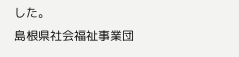した。
島根県社会福祉事業団